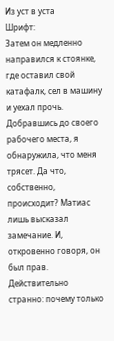Из уст в уста
Шрифт:
Затем он медленно направился к стоянке, где оставил свой катафалк, сел в машину и уехал прочь.
Добравшись до своего рабочего места, я обнаружила, что меня трясет. Да что, собственно, происходит? Матиас лишь высказал замечание. И, откровенно говоря, он был прав. Действительно странно: почему только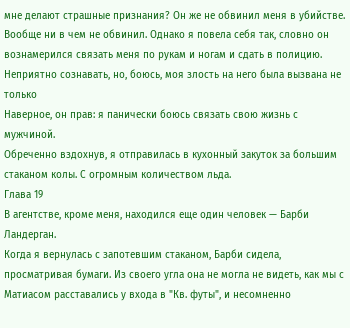мне делают страшные признания? Он же не обвинил меня в убийстве. Вообще ни в чем не обвинил. Однако я повела себя так, словно он вознамерился связать меня по рукам и ногам и сдать в полицию.
Неприятно сознавать, но, боюсь, моя злость на него была вызвана не только
Наверное, он прав: я панически боюсь связать свою жизнь с мужчиной.
Обреченно вздохнув, я отправилась в кухонный закуток за большим стаканом колы. С огромным количеством льда.
Глава 19
В агентстве, кроме меня, находился еще один человек — Барби Ландерган.
Когда я вернулась с запотевшим стаканом, Барби сидела, просматривая бумаги. Из своего угла она не могла не видеть, как мы с Матиасом расставались у входа в "Кв. футы", и несомненно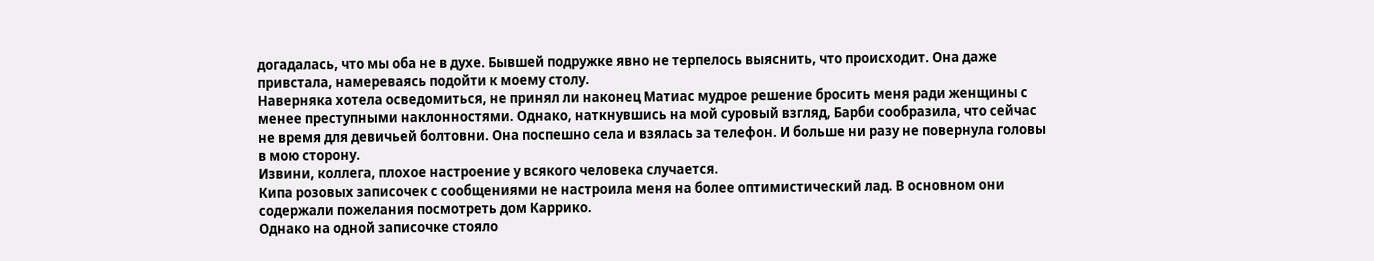догадалась, что мы оба не в духе. Бывшей подружке явно не терпелось выяснить, что происходит. Она даже привстала, намереваясь подойти к моему столу.
Наверняка хотела осведомиться, не принял ли наконец Матиас мудрое решение бросить меня ради женщины с менее преступными наклонностями. Однако, наткнувшись на мой суровый взгляд, Барби сообразила, что сейчас не время для девичьей болтовни. Она поспешно села и взялась за телефон. И больше ни разу не повернула головы в мою сторону.
Извини, коллега, плохое настроение у всякого человека случается.
Кипа розовых записочек с сообщениями не настроила меня на более оптимистический лад. В основном они содержали пожелания посмотреть дом Каррико.
Однако на одной записочке стояло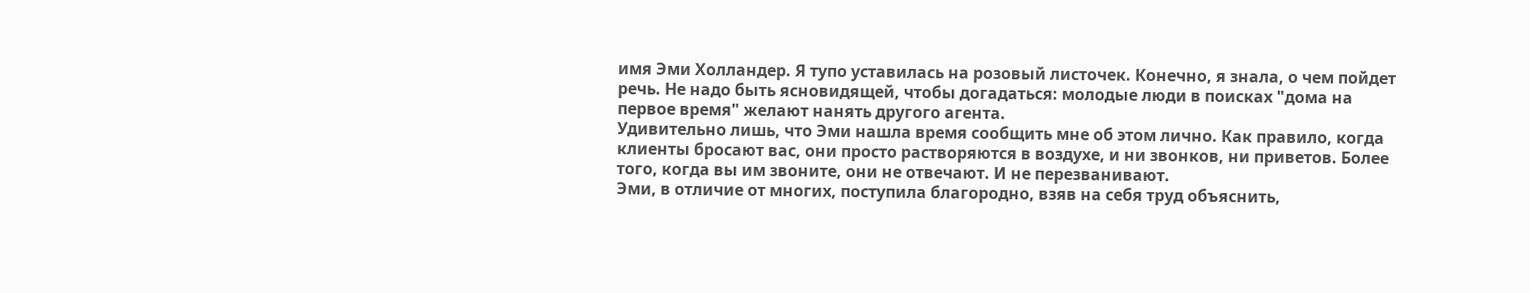имя Эми Холландер. Я тупо уставилась на розовый листочек. Конечно, я знала, о чем пойдет речь. Не надо быть ясновидящей, чтобы догадаться: молодые люди в поисках "дома на первое время" желают нанять другого агента.
Удивительно лишь, что Эми нашла время сообщить мне об этом лично. Как правило, когда клиенты бросают вас, они просто растворяются в воздухе, и ни звонков, ни приветов. Более того, когда вы им звоните, они не отвечают. И не перезванивают.
Эми, в отличие от многих, поступила благородно, взяв на себя труд объяснить,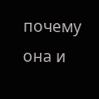почему она и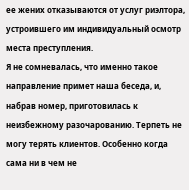ее жених отказываются от услуг риэлтора, устроившего им индивидуальный осмотр места преступления.
Я не сомневалась, что именно такое направление примет наша беседа, и, набрав номер, приготовилась к неизбежному разочарованию. Терпеть не могу терять клиентов. Особенно когда сама ни в чем не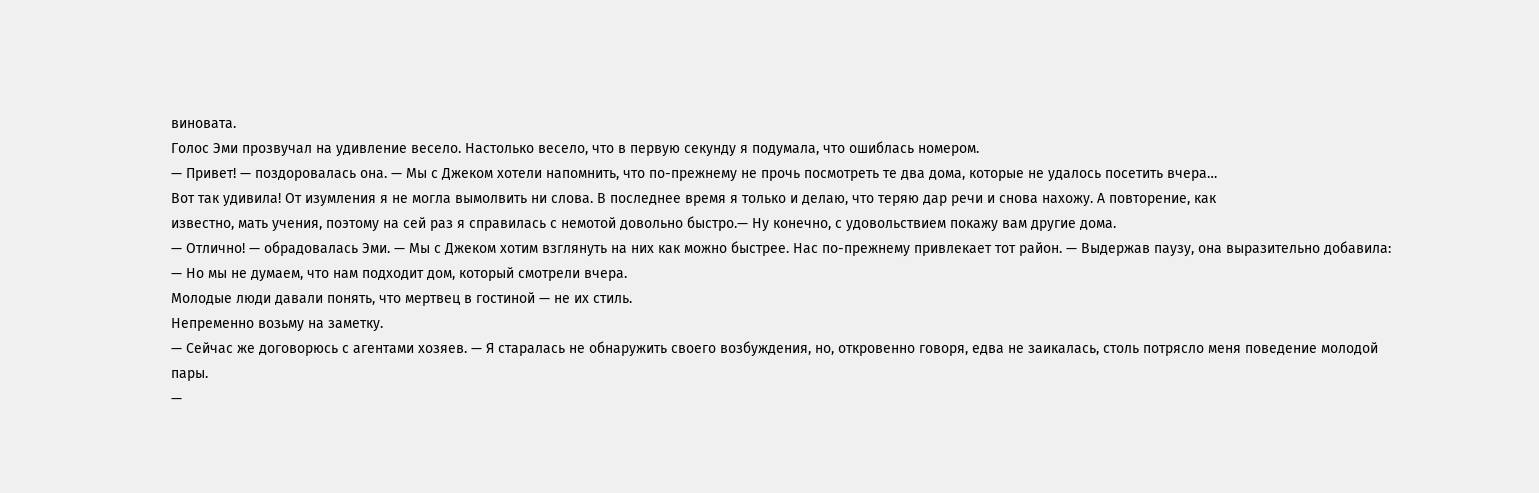виновата.
Голос Эми прозвучал на удивление весело. Настолько весело, что в первую секунду я подумала, что ошиблась номером.
— Привет! — поздоровалась она. — Мы с Джеком хотели напомнить, что по-прежнему не прочь посмотреть те два дома, которые не удалось посетить вчера…
Вот так удивила! От изумления я не могла вымолвить ни слова. В последнее время я только и делаю, что теряю дар речи и снова нахожу. А повторение, как
известно, мать учения, поэтому на сей раз я справилась с немотой довольно быстро.— Ну конечно, с удовольствием покажу вам другие дома.
— Отлично! — обрадовалась Эми. — Мы с Джеком хотим взглянуть на них как можно быстрее. Нас по-прежнему привлекает тот район. — Выдержав паузу, она выразительно добавила: — Но мы не думаем, что нам подходит дом, который смотрели вчера.
Молодые люди давали понять, что мертвец в гостиной — не их стиль.
Непременно возьму на заметку.
— Сейчас же договорюсь с агентами хозяев. — Я старалась не обнаружить своего возбуждения, но, откровенно говоря, едва не заикалась, столь потрясло меня поведение молодой пары.
—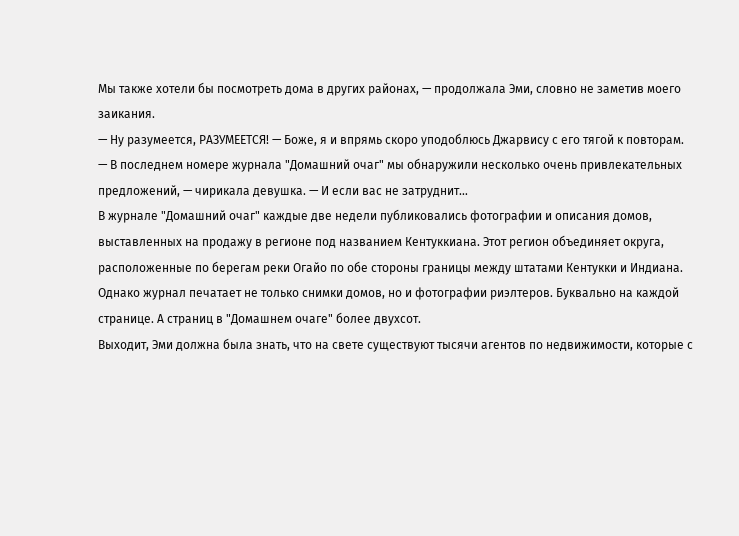Мы также хотели бы посмотреть дома в других районах, — продолжала Эми, словно не заметив моего заикания.
— Ну разумеется, РАЗУМЕЕТСЯ! — Боже, я и впрямь скоро уподоблюсь Джарвису с его тягой к повторам.
— В последнем номере журнала "Домашний очаг" мы обнаружили несколько очень привлекательных предложений, — чирикала девушка. — И если вас не затруднит…
В журнале "Домашний очаг" каждые две недели публиковались фотографии и описания домов, выставленных на продажу в регионе под названием Кентуккиана. Этот регион объединяет округа, расположенные по берегам реки Огайо по обе стороны границы между штатами Кентукки и Индиана. Однако журнал печатает не только снимки домов, но и фотографии риэлтеров. Буквально на каждой странице. А страниц в "Домашнем очаге" более двухсот.
Выходит, Эми должна была знать, что на свете существуют тысячи агентов по недвижимости, которые с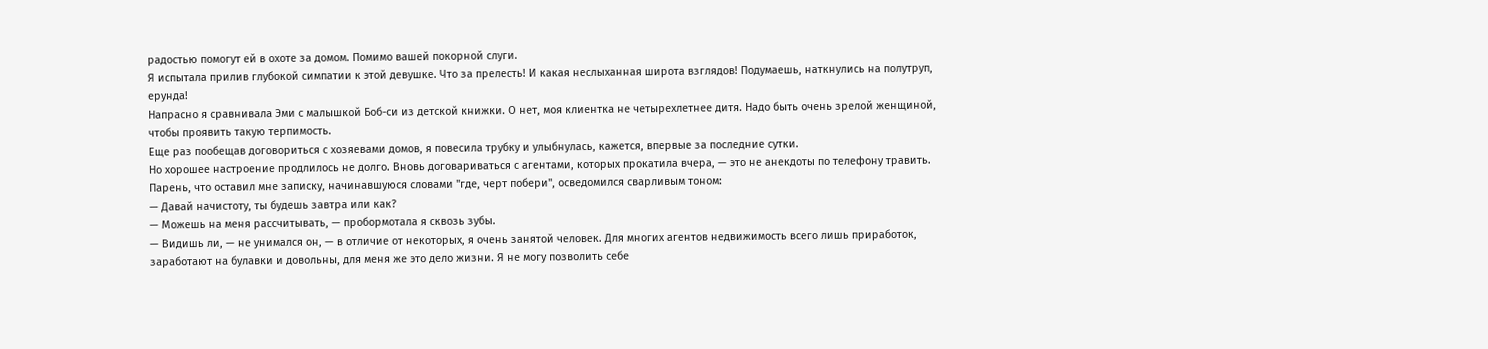радостью помогут ей в охоте за домом. Помимо вашей покорной слуги.
Я испытала прилив глубокой симпатии к этой девушке. Что за прелесть! И какая неслыханная широта взглядов! Подумаешь, наткнулись на полутруп, ерунда!
Напрасно я сравнивала Эми с малышкой Боб-си из детской книжки. О нет, моя клиентка не четырехлетнее дитя. Надо быть очень зрелой женщиной, чтобы проявить такую терпимость.
Еще раз пообещав договориться с хозяевами домов, я повесила трубку и улыбнулась, кажется, впервые за последние сутки.
Но хорошее настроение продлилось не долго. Вновь договариваться с агентами, которых прокатила вчера, — это не анекдоты по телефону травить. Парень, что оставил мне записку, начинавшуюся словами "где, черт побери", осведомился сварливым тоном:
— Давай начистоту, ты будешь завтра или как?
— Можешь на меня рассчитывать, — пробормотала я сквозь зубы.
— Видишь ли, — не унимался он, — в отличие от некоторых, я очень занятой человек. Для многих агентов недвижимость всего лишь приработок, заработают на булавки и довольны, для меня же это дело жизни. Я не могу позволить себе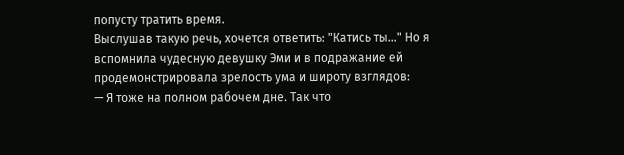попусту тратить время.
Выслушав такую речь, хочется ответить: "Катись ты…" Но я вспомнила чудесную девушку Эми и в подражание ей продемонстрировала зрелость ума и широту взглядов:
— Я тоже на полном рабочем дне. Так что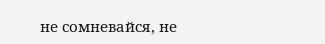не сомневайся, не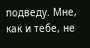подведу. Мне, как и тебе, не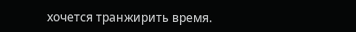хочется транжирить время.